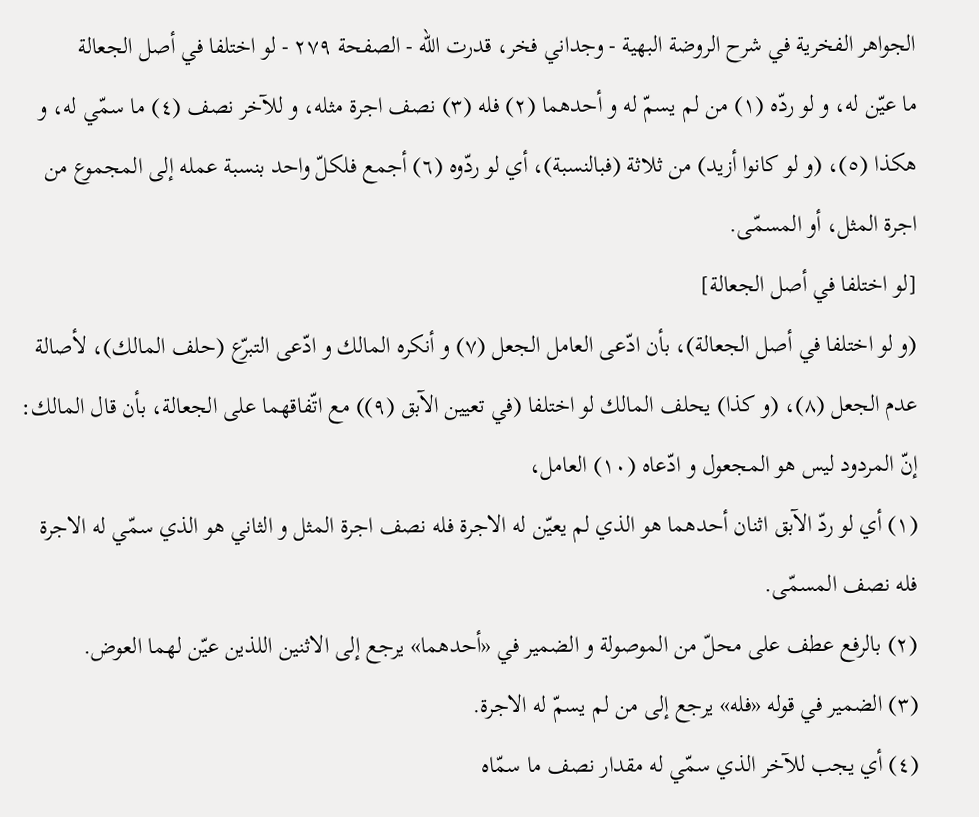الجواهر الفخرية في شرح الروضة البهية - وجداني فخر، قدرت الله - الصفحة ٢٧٩ - لو اختلفا في أصل الجعالة
ما عيّن له، و لو ردّه (١) من لم يسمّ له و أحدهما (٢) فله (٣) نصف اجرة مثله، و للآخر نصف (٤) ما سمّي له، و هكذا (٥)، (و لو كانوا أزيد) من ثلاثة (فبالنسبة)، أي لو ردّوه (٦) أجمع فلكلّ واحد بنسبة عمله إلى المجموع من اجرة المثل، أو المسمّى.
[لو اختلفا في أصل الجعالة]
(و لو اختلفا في أصل الجعالة)، بأن ادّعى العامل الجعل (٧) و أنكره المالك و ادّعى التبرّع (حلف المالك)، لأصالة عدم الجعل (٨)، (و كذا) يحلف المالك لو اختلفا (في تعيين الآبق (٩)) مع اتّفاقهما على الجعالة، بأن قال المالك: إنّ المردود ليس هو المجعول و ادّعاه (١٠) العامل،
(١) أي لو ردّ الآبق اثنان أحدهما هو الذي لم يعيّن له الاجرة فله نصف اجرة المثل و الثاني هو الذي سمّي له الاجرة فله نصف المسمّى.
(٢) بالرفع عطف على محلّ من الموصولة و الضمير في «أحدهما» يرجع إلى الاثنين اللذين عيّن لهما العوض.
(٣) الضمير في قوله «فله» يرجع إلى من لم يسمّ له الاجرة.
(٤) أي يجب للآخر الذي سمّي له مقدار نصف ما سمّاه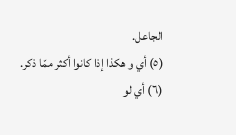الجاعل.
(٥) أي و هكذا إذا كانوا أكثر ممّا ذكر.
(٦) أي لو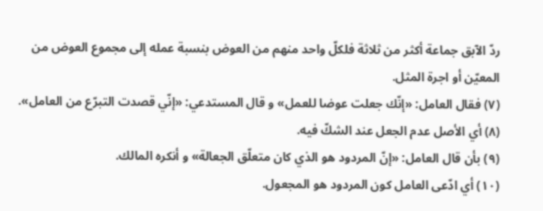ردّ الآبق جماعة أكثر من ثلاثة فلكلّ واحد منهم من العوض بنسبة عمله إلى مجموع العوض من المعيّن أو اجرة المثل.
(٧) فقال العامل: «إنّك جعلت عوضا للعمل» و قال المستدعي: «إنّي قصدت التبرّع من العامل».
(٨) أي الأصل عدم الجعل عند الشكّ فيه.
(٩) بأن قال العامل: «إنّ المردود هو الذي كان متعلّق الجعالة» و أنكره المالك.
(١٠) أي ادّعى العامل كون المردود هو المجعول.